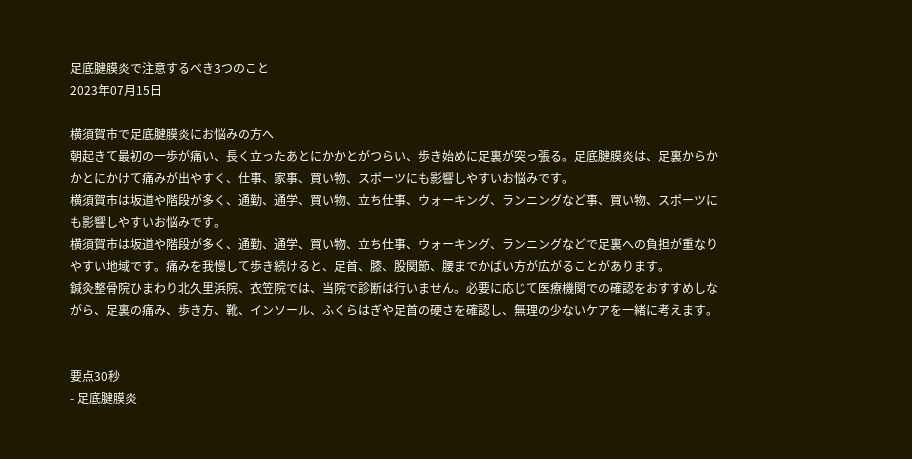足底腱膜炎で注意するべき3つのこと
2023年07月15日

横須賀市で足底腱膜炎にお悩みの方へ
朝起きて最初の一歩が痛い、長く立ったあとにかかとがつらい、歩き始めに足裏が突っ張る。足底腱膜炎は、足裏からかかとにかけて痛みが出やすく、仕事、家事、買い物、スポーツにも影響しやすいお悩みです。
横須賀市は坂道や階段が多く、通勤、通学、買い物、立ち仕事、ウォーキング、ランニングなど事、買い物、スポーツにも影響しやすいお悩みです。
横須賀市は坂道や階段が多く、通勤、通学、買い物、立ち仕事、ウォーキング、ランニングなどで足裏への負担が重なりやすい地域です。痛みを我慢して歩き続けると、足首、膝、股関節、腰までかばい方が広がることがあります。
鍼灸整骨院ひまわり北久里浜院、衣笠院では、当院で診断は行いません。必要に応じて医療機関での確認をおすすめしながら、足裏の痛み、歩き方、靴、インソール、ふくらはぎや足首の硬さを確認し、無理の少ないケアを一緒に考えます。


要点30秒
- 足底腱膜炎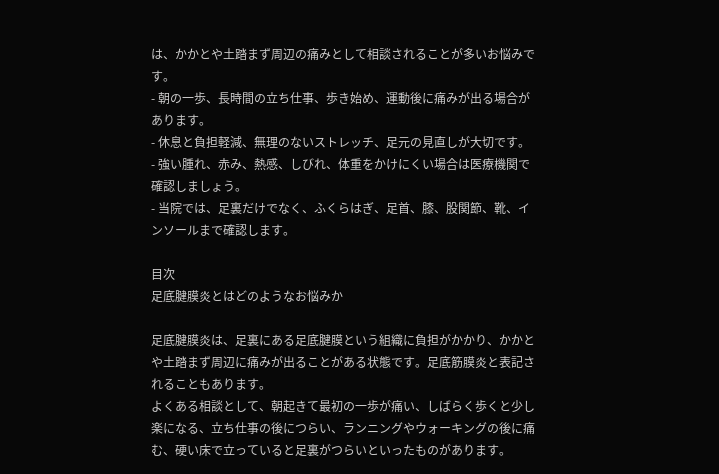は、かかとや土踏まず周辺の痛みとして相談されることが多いお悩みです。
- 朝の一歩、長時間の立ち仕事、歩き始め、運動後に痛みが出る場合があります。
- 休息と負担軽減、無理のないストレッチ、足元の見直しが大切です。
- 強い腫れ、赤み、熱感、しびれ、体重をかけにくい場合は医療機関で確認しましょう。
- 当院では、足裏だけでなく、ふくらはぎ、足首、膝、股関節、靴、インソールまで確認します。

目次
足底腱膜炎とはどのようなお悩みか

足底腱膜炎は、足裏にある足底腱膜という組織に負担がかかり、かかとや土踏まず周辺に痛みが出ることがある状態です。足底筋膜炎と表記されることもあります。
よくある相談として、朝起きて最初の一歩が痛い、しばらく歩くと少し楽になる、立ち仕事の後につらい、ランニングやウォーキングの後に痛む、硬い床で立っていると足裏がつらいといったものがあります。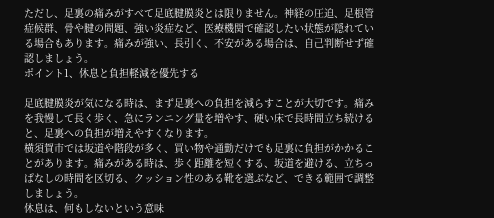ただし、足裏の痛みがすべて足底腱膜炎とは限りません。神経の圧迫、足根管症候群、骨や腱の問題、強い炎症など、医療機関で確認したい状態が隠れている場合もあります。痛みが強い、長引く、不安がある場合は、自己判断せず確認しましょう。
ポイント1、休息と負担軽減を優先する

足底腱膜炎が気になる時は、まず足裏への負担を減らすことが大切です。痛みを我慢して長く歩く、急にランニング量を増やす、硬い床で長時間立ち続けると、足裏への負担が増えやすくなります。
横須賀市では坂道や階段が多く、買い物や通勤だけでも足裏に負担がかかることがあります。痛みがある時は、歩く距離を短くする、坂道を避ける、立ちっぱなしの時間を区切る、クッション性のある靴を選ぶなど、できる範囲で調整しましょう。
休息は、何もしないという意味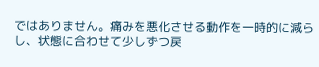ではありません。痛みを悪化させる動作を一時的に減らし、状態に合わせて少しずつ戻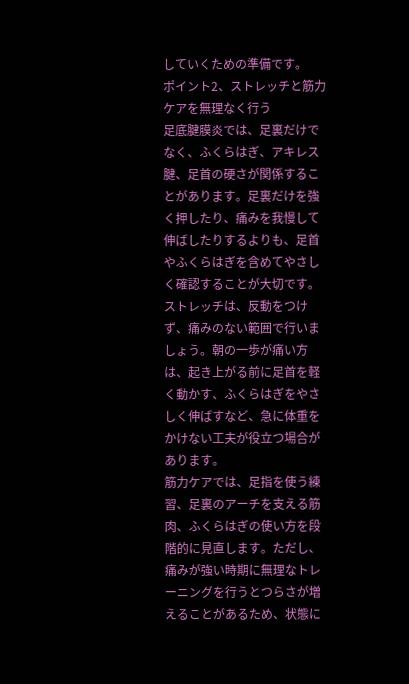していくための準備です。
ポイント2、ストレッチと筋力ケアを無理なく行う
足底腱膜炎では、足裏だけでなく、ふくらはぎ、アキレス腱、足首の硬さが関係することがあります。足裏だけを強く押したり、痛みを我慢して伸ばしたりするよりも、足首やふくらはぎを含めてやさしく確認することが大切です。
ストレッチは、反動をつけず、痛みのない範囲で行いましょう。朝の一歩が痛い方は、起き上がる前に足首を軽く動かす、ふくらはぎをやさしく伸ばすなど、急に体重をかけない工夫が役立つ場合があります。
筋力ケアでは、足指を使う練習、足裏のアーチを支える筋肉、ふくらはぎの使い方を段階的に見直します。ただし、痛みが強い時期に無理なトレーニングを行うとつらさが増えることがあるため、状態に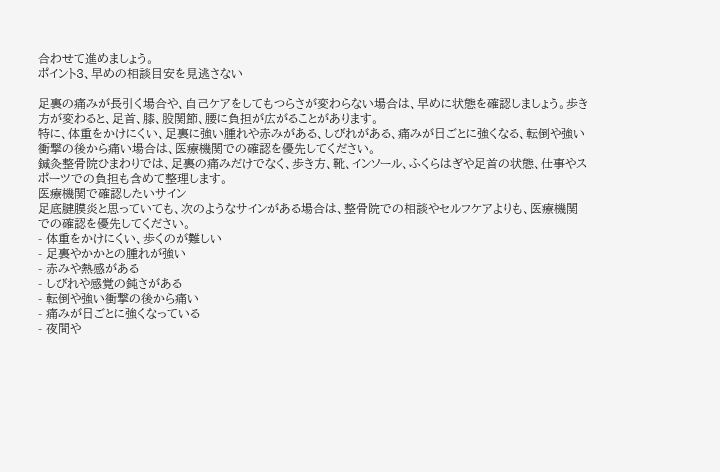合わせて進めましょう。
ポイント3、早めの相談目安を見逃さない

足裏の痛みが長引く場合や、自己ケアをしてもつらさが変わらない場合は、早めに状態を確認しましょう。歩き方が変わると、足首、膝、股関節、腰に負担が広がることがあります。
特に、体重をかけにくい、足裏に強い腫れや赤みがある、しびれがある、痛みが日ごとに強くなる、転倒や強い衝撃の後から痛い場合は、医療機関での確認を優先してください。
鍼灸整骨院ひまわりでは、足裏の痛みだけでなく、歩き方、靴、インソール、ふくらはぎや足首の状態、仕事やスポーツでの負担も含めて整理します。
医療機関で確認したいサイン
足底腱膜炎と思っていても、次のようなサインがある場合は、整骨院での相談やセルフケアよりも、医療機関での確認を優先してください。
- 体重をかけにくい、歩くのが難しい
- 足裏やかかとの腫れが強い
- 赤みや熱感がある
- しびれや感覚の鈍さがある
- 転倒や強い衝撃の後から痛い
- 痛みが日ごとに強くなっている
- 夜間や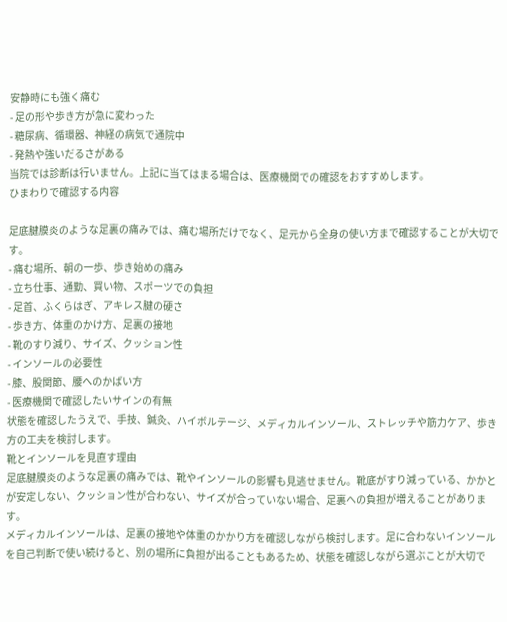安静時にも強く痛む
- 足の形や歩き方が急に変わった
- 糖尿病、循環器、神経の病気で通院中
- 発熱や強いだるさがある
当院では診断は行いません。上記に当てはまる場合は、医療機関での確認をおすすめします。
ひまわりで確認する内容

足底腱膜炎のような足裏の痛みでは、痛む場所だけでなく、足元から全身の使い方まで確認することが大切です。
- 痛む場所、朝の一歩、歩き始めの痛み
- 立ち仕事、通勤、買い物、スポーツでの負担
- 足首、ふくらはぎ、アキレス腱の硬さ
- 歩き方、体重のかけ方、足裏の接地
- 靴のすり減り、サイズ、クッション性
- インソールの必要性
- 膝、股関節、腰へのかばい方
- 医療機関で確認したいサインの有無
状態を確認したうえで、手技、鍼灸、ハイボルテージ、メディカルインソール、ストレッチや筋力ケア、歩き方の工夫を検討します。
靴とインソールを見直す理由
足底腱膜炎のような足裏の痛みでは、靴やインソールの影響も見逃せません。靴底がすり減っている、かかとが安定しない、クッション性が合わない、サイズが合っていない場合、足裏への負担が増えることがあります。
メディカルインソールは、足裏の接地や体重のかかり方を確認しながら検討します。足に合わないインソールを自己判断で使い続けると、別の場所に負担が出ることもあるため、状態を確認しながら選ぶことが大切で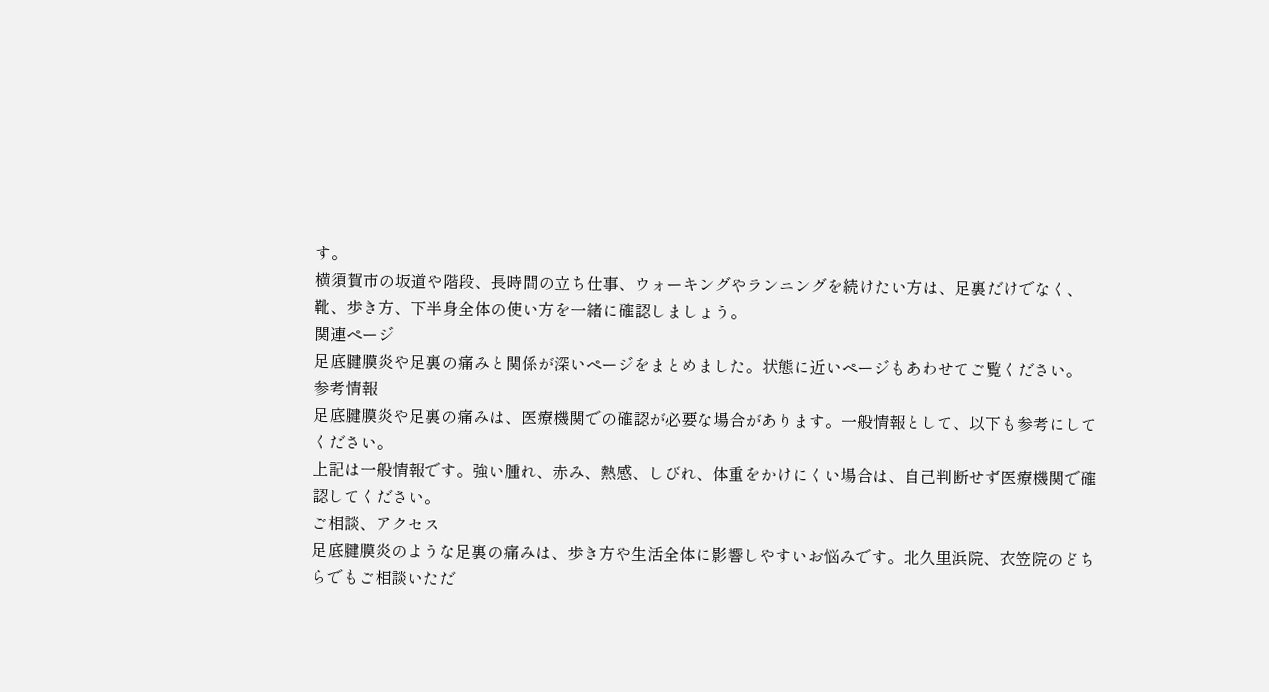す。
横須賀市の坂道や階段、長時間の立ち仕事、ウォーキングやランニングを続けたい方は、足裏だけでなく、靴、歩き方、下半身全体の使い方を一緒に確認しましょう。
関連ページ
足底腱膜炎や足裏の痛みと関係が深いページをまとめました。状態に近いページもあわせてご覧ください。
参考情報
足底腱膜炎や足裏の痛みは、医療機関での確認が必要な場合があります。一般情報として、以下も参考にしてください。
上記は一般情報です。強い腫れ、赤み、熱感、しびれ、体重をかけにくい場合は、自己判断せず医療機関で確認してください。
ご相談、アクセス
足底腱膜炎のような足裏の痛みは、歩き方や生活全体に影響しやすいお悩みです。北久里浜院、衣笠院のどちらでもご相談いただ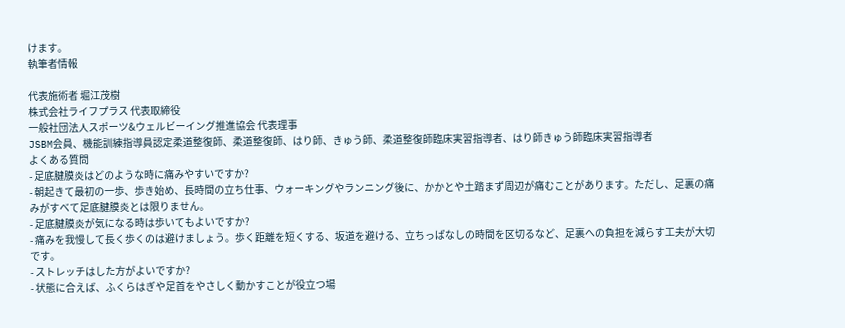けます。
執筆者情報

代表施術者 堀江茂樹
株式会社ライフプラス 代表取締役
一般社団法人スポーツ&ウェルビーイング推進協会 代表理事
JSBM会員、機能訓練指導員認定柔道整復師、柔道整復師、はり師、きゅう師、柔道整復師臨床実習指導者、はり師きゅう師臨床実習指導者
よくある質問
- 足底腱膜炎はどのような時に痛みやすいですか?
- 朝起きて最初の一歩、歩き始め、長時間の立ち仕事、ウォーキングやランニング後に、かかとや土踏まず周辺が痛むことがあります。ただし、足裏の痛みがすべて足底腱膜炎とは限りません。
- 足底腱膜炎が気になる時は歩いてもよいですか?
- 痛みを我慢して長く歩くのは避けましょう。歩く距離を短くする、坂道を避ける、立ちっぱなしの時間を区切るなど、足裏への負担を減らす工夫が大切です。
- ストレッチはした方がよいですか?
- 状態に合えば、ふくらはぎや足首をやさしく動かすことが役立つ場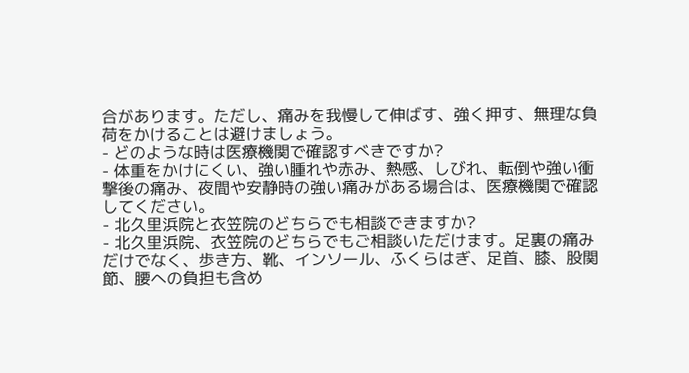合があります。ただし、痛みを我慢して伸ばす、強く押す、無理な負荷をかけることは避けましょう。
- どのような時は医療機関で確認すべきですか?
- 体重をかけにくい、強い腫れや赤み、熱感、しびれ、転倒や強い衝撃後の痛み、夜間や安静時の強い痛みがある場合は、医療機関で確認してください。
- 北久里浜院と衣笠院のどちらでも相談できますか?
- 北久里浜院、衣笠院のどちらでもご相談いただけます。足裏の痛みだけでなく、歩き方、靴、インソール、ふくらはぎ、足首、膝、股関節、腰への負担も含め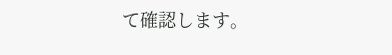て確認します。